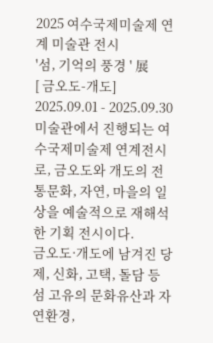2025 여수국제미술제 연계 미술관 전시
'섬, 기억의 풍경 ' 展
[ 금오도-개도]
2025.09.01 - 2025.09.30
미술관에서 진행되는 여수국제미술제 연계전시로, 금오도와 개도의 전통문화, 자연, 마을의 일상을 예술적으로 재해석한 기획 전시이다.
금오도·개도에 남겨진 당제, 신화, 고택, 돌담 등 섬 고유의 문화유산과 자연환경,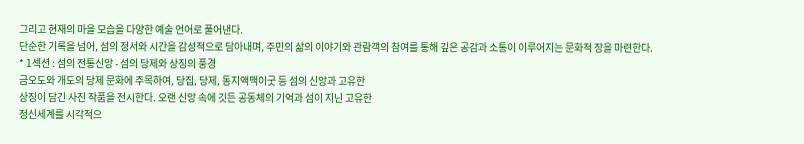그리고 현재의 마을 모습을 다양한 예술 언어로 풀어낸다.
단순한 기록을 넘어, 섬의 정서와 시간을 감성적으로 담아내며, 주민의 삶의 이야기와 관람객의 참여를 통해 깊은 공감과 소통이 이루어지는 문화적 장을 마련한다.
* 1섹션 : 섬의 전통신앙 - 섬의 당제와 상징의 풍경
금오도와 개도의 당제 문화에 주목하여, 당집, 당제, 동지액맥이굿 등 섬의 신앙과 고유한
상징이 담긴 사진 작품을 전시한다. 오랜 신앙 속에 깃든 공동체의 기억과 섬이 지닌 고유한
정신세계를 시각적으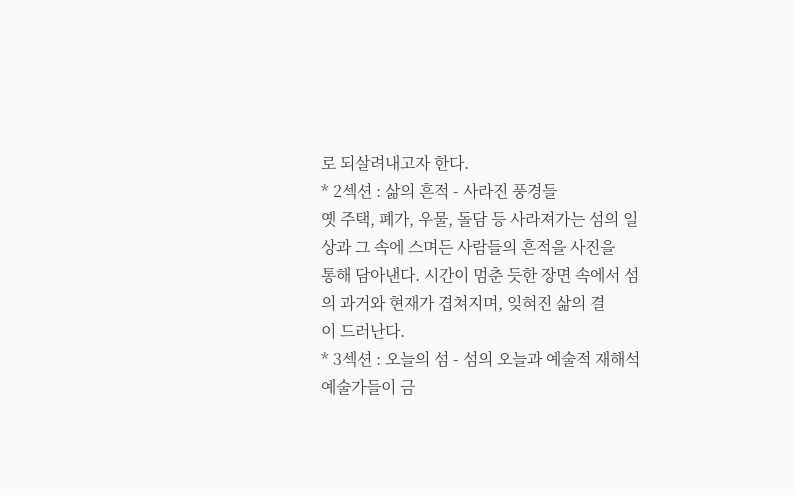로 되살려내고자 한다.
* 2섹션 : 삶의 흔적 - 사라진 풍경들
옛 주택, 폐가, 우물, 돌담 등 사라져가는 섬의 일상과 그 속에 스며든 사람들의 흔적을 사진을
통해 담아낸다. 시간이 멈춘 듯한 장면 속에서 섬의 과거와 현재가 겹쳐지며, 잊혀진 삶의 결
이 드러난다.
* 3섹션 : 오늘의 섬 - 섬의 오늘과 예술적 재해석
예술가들이 금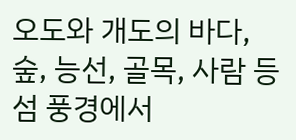오도와 개도의 바다, 숲, 능선, 골목, 사람 등 섬 풍경에서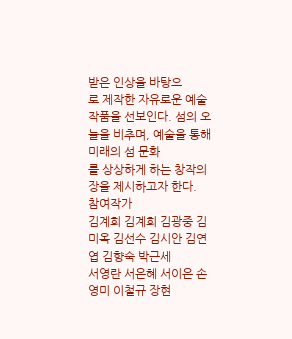받은 인상을 바탕으
로 제작한 자유로운 예술작품을 선보인다. 섬의 오늘을 비추며, 예술을 통해 미래의 섬 문화
를 상상하게 하는 창작의 장을 제시하고자 한다.
참여작가
김계희 김계희 김광중 김미옥 김선수 김시안 김연엽 김향숙 박근세
서영란 서은혜 서이은 손영미 이철규 장현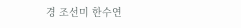경 조선미 한수연